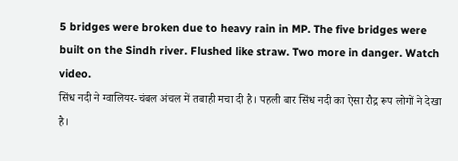5 bridges were broken due to heavy rain in MP. The five bridges were built on the Sindh river. Flushed like straw. Two more in danger. Watch video.
सिंध नदी ने ग्वालियर-चंबल अंचल में तबाही मचा दी है। पहली बार सिंध नदी का ऐसा रौद्र रूप लोगों ने देखा है।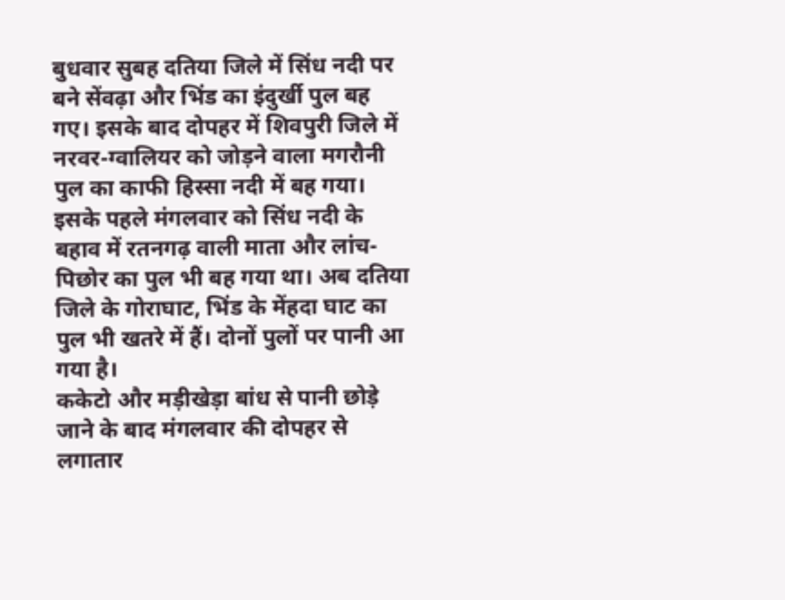बुधवार सुबह दतिया जिले में सिंध नदी पर बने सेंवढ़ा और भिंड का इंदुर्खी पुल बह गए। इसके बाद दोपहर में शिवपुरी जिले में नरवर-ग्वालियर को जोड़ने वाला मगरौनी पुल का काफी हिस्सा नदी में बह गया। इसके पहले मंगलवार को सिंध नदी के बहाव में रतनगढ़ वाली माता और लांच-पिछोर का पुल भी बह गया था। अब दतिया जिले के गोराघाट, भिंड के मेंहदा घाट का पुल भी खतरे में हैं। दोनों पुलों पर पानी आ गया है।
ककेटो और मड़ीखेड़ा बांध से पानी छोड़े जाने के बाद मंगलवार की दोपहर से लगातार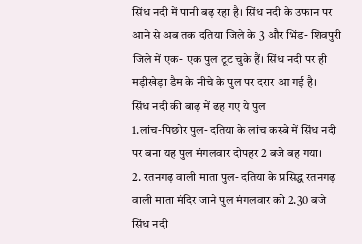सिंध नदी में पानी बढ़ रहा है। सिंध नदी के उफान पर आने से अब तक दतिया जिले के 3 और भिंड- शिवपुरी जिले में एक- एक पुल टूट चुके हैं। सिंध नदी पर ही मड़ीखेड़ा डैम के नीचे के पुल पर दरार आ गई है।
सिंध नदी की बाढ़ में ढह गए ये पुल
1.लांच-पिछोर पुल- दतिया के लांच कस्बे में सिंध नदी पर बना यह पुल मंगलवार दोपहर 2 बजे बह गया।
2. रतनगढ़ वाली माता पुल- दतिया के प्रसिद्ध रतनगढ़ वाली माता मंदिर जाने पुल मंगलवार को 2.30 बजे सिंध नदी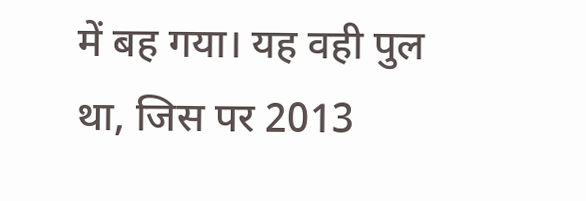में बह गया। यह वही पुल था, जिस पर 2013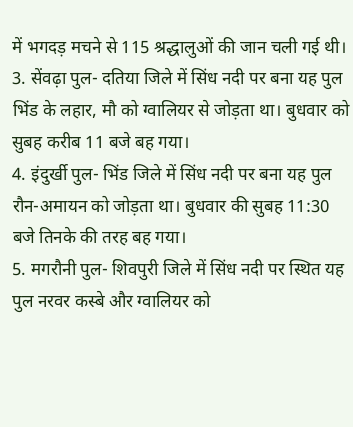में भगदड़ मचने से 115 श्रद्धालुओं की जान चली गई थी।
3. सेंवढ़ा पुल- दतिया जिले में सिंध नदी पर बना यह पुल भिंड के लहार, मौ को ग्वालियर से जोड़ता था। बुधवार को सुबह करीब 11 बजे बह गया।
4. इंदुर्खी पुल- भिंड जिले में सिंध नदी पर बना यह पुल रौन-अमायन को जोड़ता था। बुधवार की सुबह 11:30 बजे तिनके की तरह बह गया।
5. मगरौनी पुल- शिवपुरी जिले में सिंध नदी पर स्थित यह पुल नरवर कस्बे और ग्वालियर को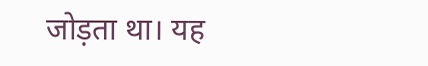जोड़ता था। यह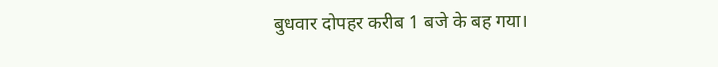बुधवार दोपहर करीब 1 बजे के बह गया।